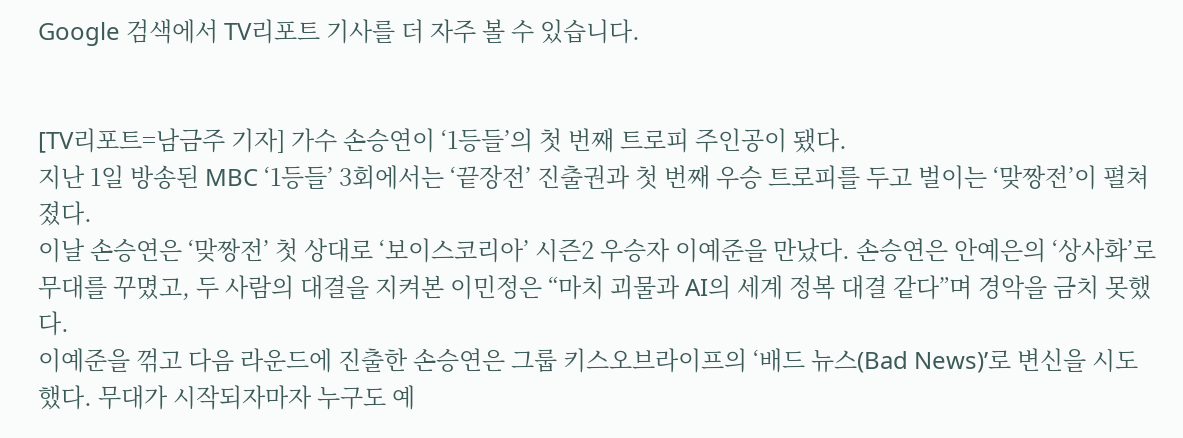Google 검색에서 TV리포트 기사를 더 자주 볼 수 있습니다.


[TV리포트=남금주 기자] 가수 손승연이 ‘1등들’의 첫 번째 트로피 주인공이 됐다.
지난 1일 방송된 MBC ‘1등들’ 3회에서는 ‘끝장전’ 진출권과 첫 번째 우승 트로피를 두고 벌이는 ‘맞짱전’이 펼쳐졌다.
이날 손승연은 ‘맞짱전’ 첫 상대로 ‘보이스코리아’ 시즌2 우승자 이예준을 만났다. 손승연은 안예은의 ‘상사화’로 무대를 꾸몄고, 두 사람의 대결을 지켜본 이민정은 “마치 괴물과 AI의 세계 정복 대결 같다”며 경악을 금치 못했다.
이예준을 꺾고 다음 라운드에 진출한 손승연은 그룹 키스오브라이프의 ‘배드 뉴스(Bad News)’로 변신을 시도했다. 무대가 시작되자마자 누구도 예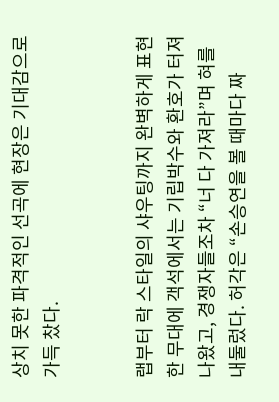상치 못한 파격적인 선곡에 현장은 기대감으로 가득 찼다.


랩부터 락 스타일의 샤우팅까지 완벽하게 표현한 무대에 객석에서는 기립박수와 환호가 터져 나왔고, 경쟁자들조차 “너 다 가져라”며 혀를 내둘렀다. 허각은 “손승연을 볼 때마다 짜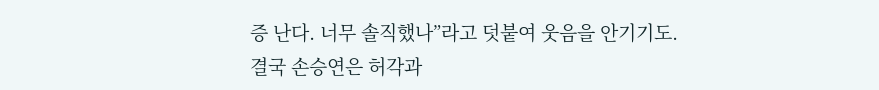증 난다. 너무 솔직했나”라고 덧붙여 웃음을 안기기도.
결국 손승연은 허각과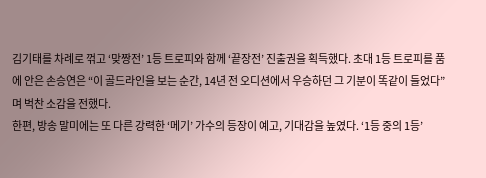김기태를 차례로 꺾고 ‘맞짱전’ 1등 트로피와 함께 ‘끝장전’ 진출권을 획득했다. 초대 1등 트로피를 품에 안은 손승연은 “이 골드라인을 보는 순간, 14년 전 오디션에서 우승하던 그 기분이 똑같이 들었다”며 벅찬 소감을 전했다.
한편, 방송 말미에는 또 다른 강력한 ‘메기’ 가수의 등장이 예고, 기대감을 높였다. ‘1등 중의 1등’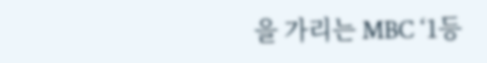을 가리는 MBC ‘1등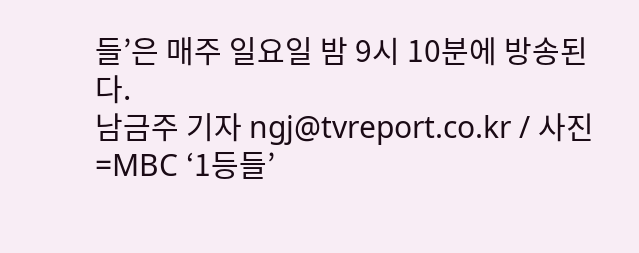들’은 매주 일요일 밤 9시 10분에 방송된다.
남금주 기자 ngj@tvreport.co.kr / 사진=MBC ‘1등들’